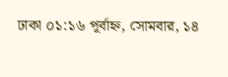ঢাকা ০১:১৬ পূর্বাহ্ন, সোমবার, ১৪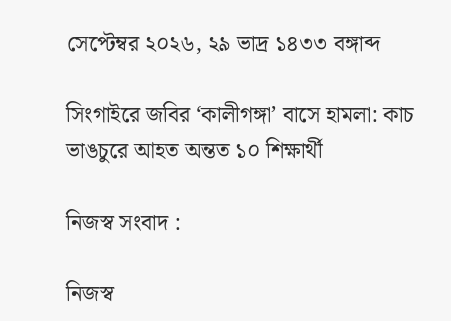সেপ্টেম্বর ২০২৬, ২৯ ভাদ্র ১৪৩৩ বঙ্গাব্দ

সিংগাইরে জবির ‘কালীগঙ্গা’ বাসে হামলা: কাচ ভাঙচুরে আহত অন্তত ১০ শিক্ষার্থী

নিজস্ব সংবাদ :

নিজস্ব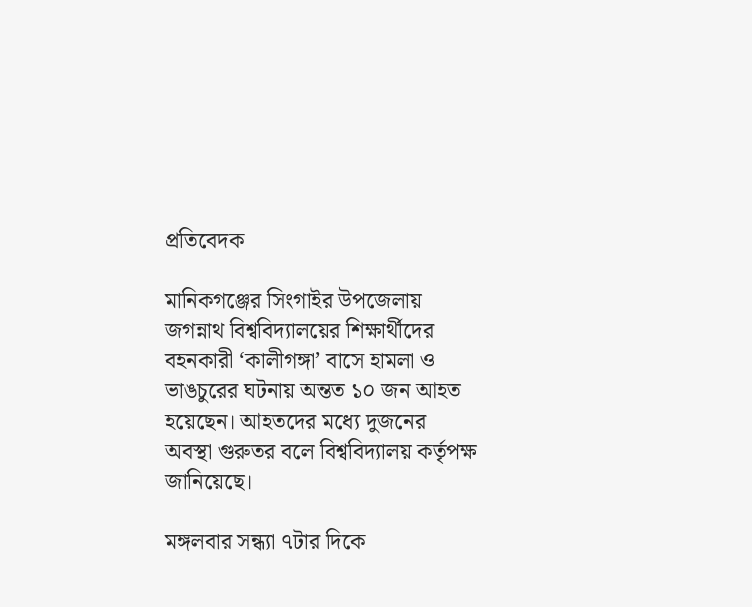প্রতিবেদক

মানিকগঞ্জের সিংগাইর উপজেলায় জগন্নাথ বিশ্ববিদ্যালয়ের শিক্ষার্থীদের বহনকারী ‘কালীগঙ্গা’ বাসে হামলা ও ভাঙচুরের ঘটনায় অন্তত ১০ জন আহত হয়েছেন। আহতদের মধ্যে দুজনের অবস্থা গুরুতর বলে বিশ্ববিদ্যালয় কর্তৃপক্ষ জানিয়েছে।

মঙ্গলবার সন্ধ্যা ৭টার দিকে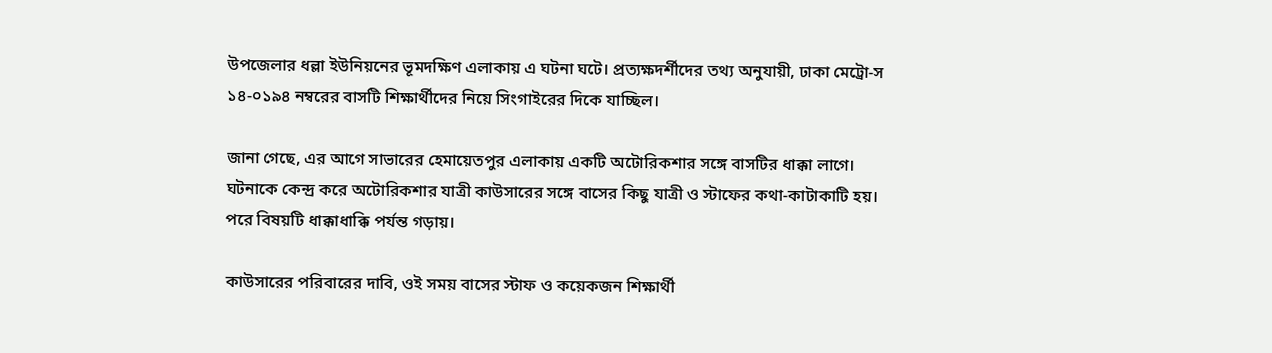উপজেলার ধল্লা ইউনিয়নের ভূমদক্ষিণ এলাকায় এ ঘটনা ঘটে। প্রত্যক্ষদর্শীদের তথ্য অনুযায়ী, ঢাকা মেট্রো-স ১৪-০১৯৪ নম্বরের বাসটি শিক্ষার্থীদের নিয়ে সিংগাইরের দিকে যাচ্ছিল।

জানা গেছে, এর আগে সাভারের হেমায়েতপুর এলাকায় একটি অটোরিকশার সঙ্গে বাসটির ধাক্কা লাগে। ঘটনাকে কেন্দ্র করে অটোরিকশার যাত্রী কাউসারের সঙ্গে বাসের কিছু যাত্রী ও স্টাফের কথা-কাটাকাটি হয়। পরে বিষয়টি ধাক্কাধাক্কি পর্যন্ত গড়ায়।

কাউসারের পরিবারের দাবি, ওই সময় বাসের স্টাফ ও কয়েকজন শিক্ষার্থী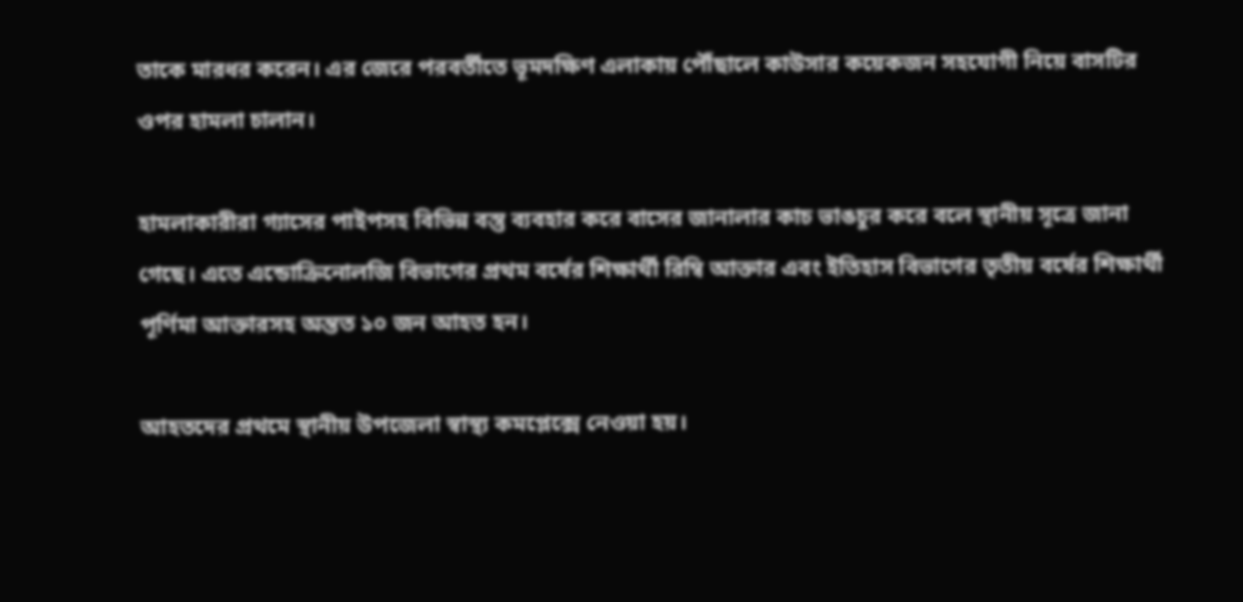তাকে মারধর করেন। এর জেরে পরবর্তীতে ভূমদক্ষিণ এলাকায় পৌঁছালে কাউসার কয়েকজন সহযোগী নিয়ে বাসটির ওপর হামলা চালান।

হামলাকারীরা গ্যাসের পাইপসহ বিভিন্ন বস্তু ব্যবহার করে বাসের জানালার কাচ ভাঙচুর করে বলে স্থানীয় সূত্রে জানা গেছে। এতে এন্ডোক্রিনোলজি বিভাগের প্রথম বর্ষের শিক্ষার্থী রিম্বি আক্তার এবং ইতিহাস বিভাগের তৃতীয় বর্ষের শিক্ষার্থী পূর্ণিমা আক্তারসহ অন্তত ১০ জন আহত হন।

আহতদের প্রথমে স্থানীয় উপজেলা স্বাস্থ্য কমপ্লেক্সে নেওয়া হয়।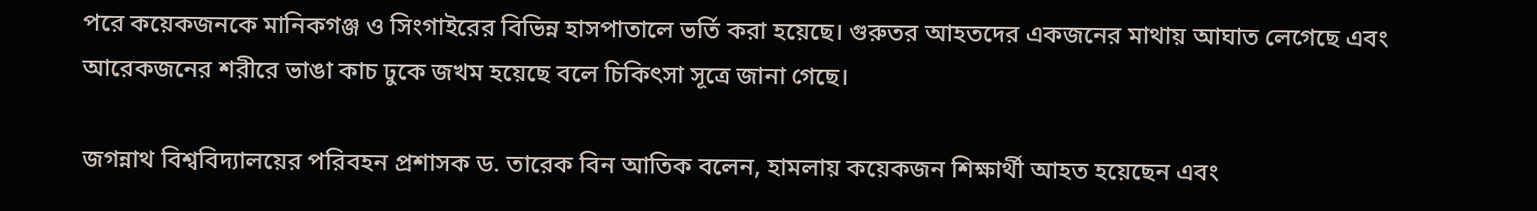পরে কয়েকজনকে মানিকগঞ্জ ও সিংগাইরের বিভিন্ন হাসপাতালে ভর্তি করা হয়েছে। গুরুতর আহতদের একজনের মাথায় আঘাত লেগেছে এবং আরেকজনের শরীরে ভাঙা কাচ ঢুকে জখম হয়েছে বলে চিকিৎসা সূত্রে জানা গেছে।

জগন্নাথ বিশ্ববিদ্যালয়ের পরিবহন প্রশাসক ড. তারেক বিন আতিক বলেন, হামলায় কয়েকজন শিক্ষার্থী আহত হয়েছেন এবং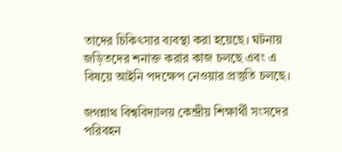তাদের চিকিৎসার ব্যবস্থা করা হয়েছে। ঘটনায় জড়িতদের শনাক্ত করার কাজ চলছে এবং এ বিষয়ে আইনি পদক্ষেপ নেওয়ার প্রস্তুতি চলছে।

জগন্নাথ বিশ্ববিদ্যালয় কেন্দ্রীয় শিক্ষার্থী সংসদের পরিবহন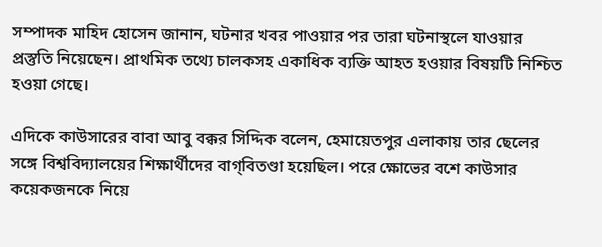সম্পাদক মাহিদ হোসেন জানান, ঘটনার খবর পাওয়ার পর তারা ঘটনাস্থলে যাওয়ার প্রস্তুতি নিয়েছেন। প্রাথমিক তথ্যে চালকসহ একাধিক ব্যক্তি আহত হওয়ার বিষয়টি নিশ্চিত হওয়া গেছে।

এদিকে কাউসারের বাবা আবু বক্কর সিদ্দিক বলেন, হেমায়েতপুর এলাকায় তার ছেলের সঙ্গে বিশ্ববিদ্যালয়ের শিক্ষার্থীদের বাগ্‌বিতণ্ডা হয়েছিল। পরে ক্ষোভের বশে কাউসার কয়েকজনকে নিয়ে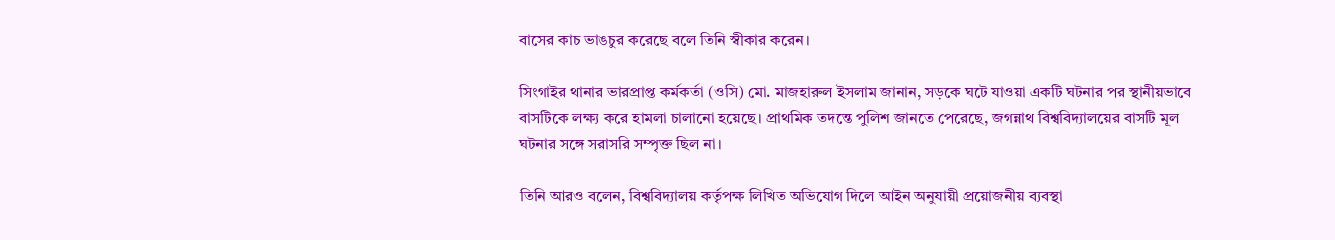বাসের কাচ ভাঙচুর করেছে বলে তিনি স্বীকার করেন।

সিংগাইর থানার ভারপ্রাপ্ত কর্মকর্তা (ওসি) মো. মাজহারুল ইসলাম জানান, সড়কে ঘটে যাওয়া একটি ঘটনার পর স্থানীয়ভাবে বাসটিকে লক্ষ্য করে হামলা চালানো হয়েছে। প্রাথমিক তদন্তে পুলিশ জানতে পেরেছে, জগন্নাথ বিশ্ববিদ্যালয়ের বাসটি মূল ঘটনার সঙ্গে সরাসরি সম্পৃক্ত ছিল না।

তিনি আরও বলেন, বিশ্ববিদ্যালয় কর্তৃপক্ষ লিখিত অভিযোগ দিলে আইন অনুযায়ী প্রয়োজনীয় ব্যবস্থা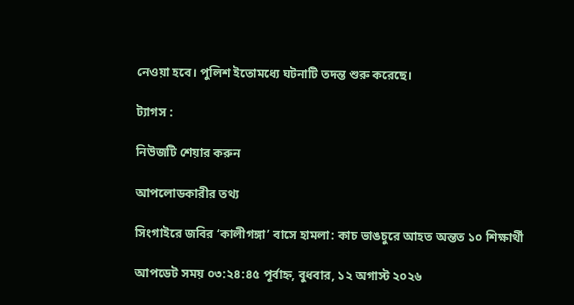নেওয়া হবে। পুলিশ ইতোমধ্যে ঘটনাটি তদন্ত শুরু করেছে।

ট্যাগস :

নিউজটি শেয়ার করুন

আপলোডকারীর তথ্য

সিংগাইরে জবির ‘কালীগঙ্গা’ বাসে হামলা: কাচ ভাঙচুরে আহত অন্তত ১০ শিক্ষার্থী

আপডেট সময় ০৩:২৪:৪৫ পূর্বাহ্ন, বুধবার, ১২ অগাস্ট ২০২৬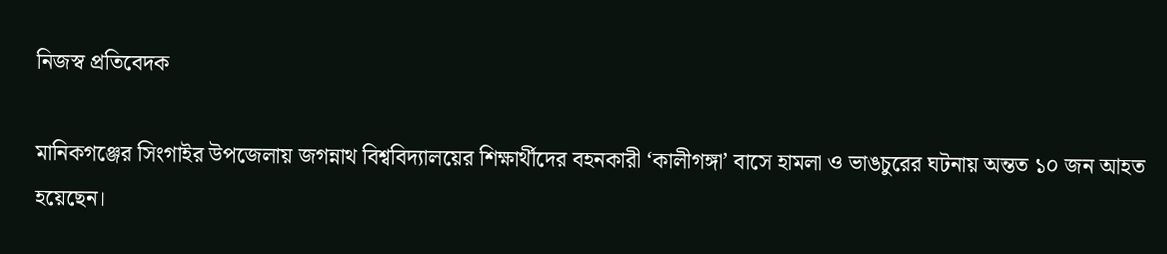নিজস্ব প্রতিবেদক

মানিকগঞ্জের সিংগাইর উপজেলায় জগন্নাথ বিশ্ববিদ্যালয়ের শিক্ষার্থীদের বহনকারী ‘কালীগঙ্গা’ বাসে হামলা ও ভাঙচুরের ঘটনায় অন্তত ১০ জন আহত হয়েছেন।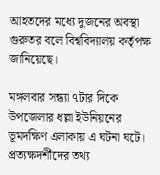আহতদের মধ্যে দুজনের অবস্থা গুরুতর বলে বিশ্ববিদ্যালয় কর্তৃপক্ষ জানিয়েছে।

মঙ্গলবার সন্ধ্যা ৭টার দিকে উপজেলার ধল্লা ইউনিয়নের ভূমদক্ষিণ এলাকায় এ ঘটনা ঘটে। প্রত্যক্ষদর্শীদের তথ্য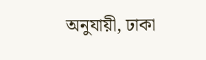অনুযায়ী, ঢাকা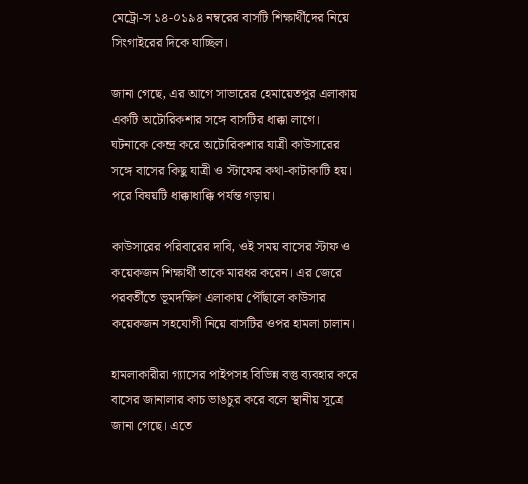মেট্রো-স ১৪-০১৯৪ নম্বরের বাসটি শিক্ষার্থীদের নিয়ে সিংগাইরের দিকে যাচ্ছিল।

জানা গেছে, এর আগে সাভারের হেমায়েতপুর এলাকায় একটি অটোরিকশার সঙ্গে বাসটির ধাক্কা লাগে। ঘটনাকে কেন্দ্র করে অটোরিকশার যাত্রী কাউসারের সঙ্গে বাসের কিছু যাত্রী ও স্টাফের কথা-কাটাকাটি হয়। পরে বিষয়টি ধাক্কাধাক্কি পর্যন্ত গড়ায়।

কাউসারের পরিবারের দাবি, ওই সময় বাসের স্টাফ ও কয়েকজন শিক্ষার্থী তাকে মারধর করেন। এর জেরে পরবর্তীতে ভূমদক্ষিণ এলাকায় পৌঁছালে কাউসার কয়েকজন সহযোগী নিয়ে বাসটির ওপর হামলা চালান।

হামলাকারীরা গ্যাসের পাইপসহ বিভিন্ন বস্তু ব্যবহার করে বাসের জানালার কাচ ভাঙচুর করে বলে স্থানীয় সূত্রে জানা গেছে। এতে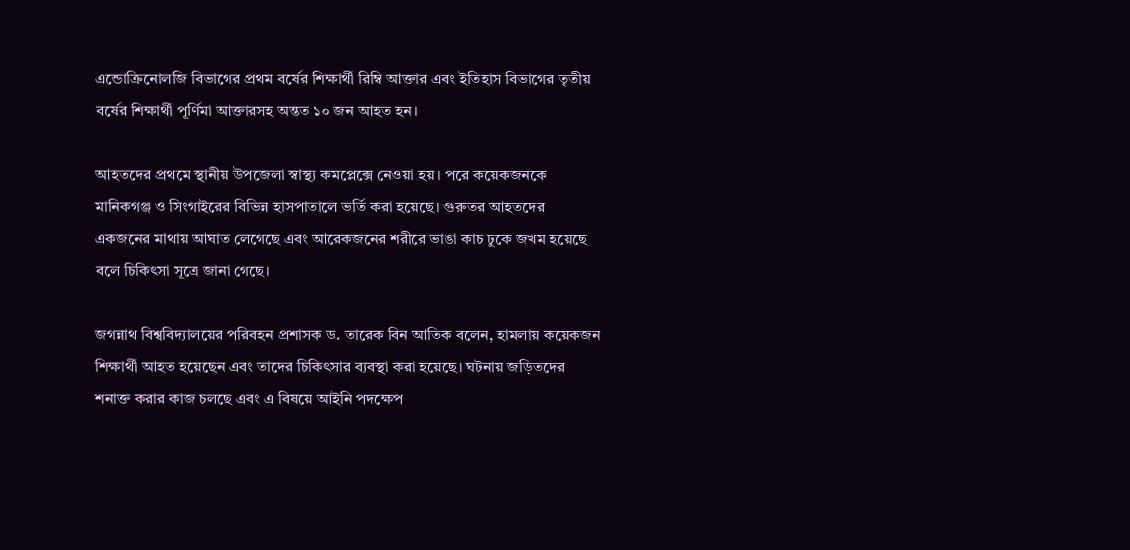এন্ডোক্রিনোলজি বিভাগের প্রথম বর্ষের শিক্ষার্থী রিম্বি আক্তার এবং ইতিহাস বিভাগের তৃতীয় বর্ষের শিক্ষার্থী পূর্ণিমা আক্তারসহ অন্তত ১০ জন আহত হন।

আহতদের প্রথমে স্থানীয় উপজেলা স্বাস্থ্য কমপ্লেক্সে নেওয়া হয়। পরে কয়েকজনকে মানিকগঞ্জ ও সিংগাইরের বিভিন্ন হাসপাতালে ভর্তি করা হয়েছে। গুরুতর আহতদের একজনের মাথায় আঘাত লেগেছে এবং আরেকজনের শরীরে ভাঙা কাচ ঢুকে জখম হয়েছে বলে চিকিৎসা সূত্রে জানা গেছে।

জগন্নাথ বিশ্ববিদ্যালয়ের পরিবহন প্রশাসক ড. তারেক বিন আতিক বলেন, হামলায় কয়েকজন শিক্ষার্থী আহত হয়েছেন এবং তাদের চিকিৎসার ব্যবস্থা করা হয়েছে। ঘটনায় জড়িতদের শনাক্ত করার কাজ চলছে এবং এ বিষয়ে আইনি পদক্ষেপ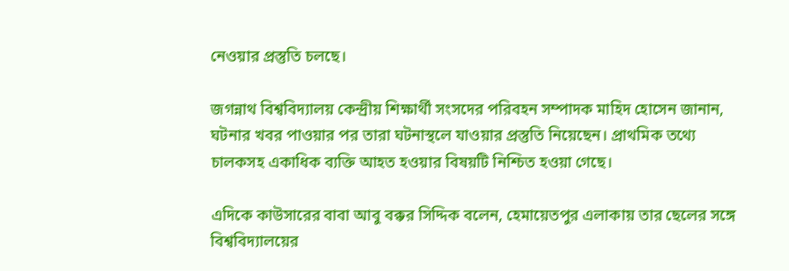নেওয়ার প্রস্তুতি চলছে।

জগন্নাথ বিশ্ববিদ্যালয় কেন্দ্রীয় শিক্ষার্থী সংসদের পরিবহন সম্পাদক মাহিদ হোসেন জানান, ঘটনার খবর পাওয়ার পর তারা ঘটনাস্থলে যাওয়ার প্রস্তুতি নিয়েছেন। প্রাথমিক তথ্যে চালকসহ একাধিক ব্যক্তি আহত হওয়ার বিষয়টি নিশ্চিত হওয়া গেছে।

এদিকে কাউসারের বাবা আবু বক্কর সিদ্দিক বলেন, হেমায়েতপুর এলাকায় তার ছেলের সঙ্গে বিশ্ববিদ্যালয়ের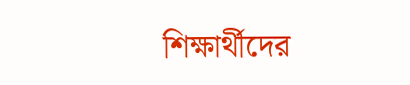শিক্ষার্থীদের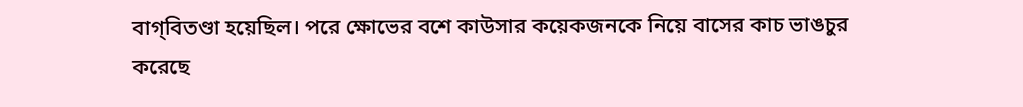বাগ্‌বিতণ্ডা হয়েছিল। পরে ক্ষোভের বশে কাউসার কয়েকজনকে নিয়ে বাসের কাচ ভাঙচুর করেছে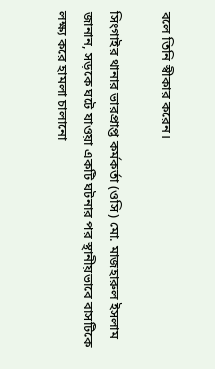বলে তিনি স্বীকার করেন।

সিংগাইর থানার ভারপ্রাপ্ত কর্মকর্তা (ওসি) মো. মাজহারুল ইসলাম জানান, সড়কে ঘটে যাওয়া একটি ঘটনার পর স্থানীয়ভাবে বাসটিকে লক্ষ্য করে হামলা চালানো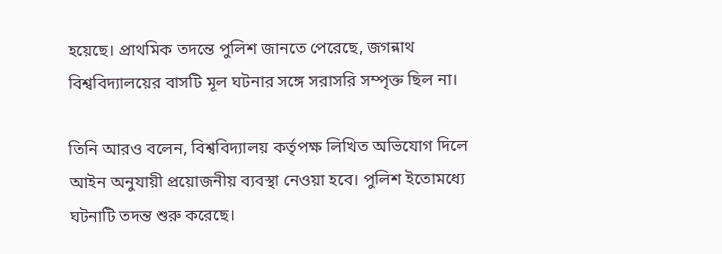হয়েছে। প্রাথমিক তদন্তে পুলিশ জানতে পেরেছে, জগন্নাথ বিশ্ববিদ্যালয়ের বাসটি মূল ঘটনার সঙ্গে সরাসরি সম্পৃক্ত ছিল না।

তিনি আরও বলেন, বিশ্ববিদ্যালয় কর্তৃপক্ষ লিখিত অভিযোগ দিলে আইন অনুযায়ী প্রয়োজনীয় ব্যবস্থা নেওয়া হবে। পুলিশ ইতোমধ্যে ঘটনাটি তদন্ত শুরু করেছে।